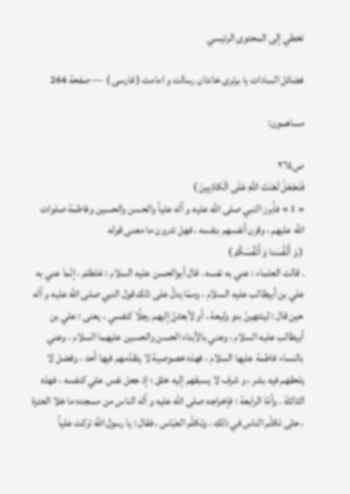تخطي إلى المحتوى الرئيسي

فضائل السادات يا برترى خاندان رسالت و امامت ( فارسى ) — صفحة 264

مساهمون:

ص٢٦٤
فَنَجْعَلْ لَعْنَتَ اللَّهِ عَلَى الْكاذِبِينَ )
« 1 » فأبرز النبي صلى الله عليه و آله علياً والحسن والحسين وفاطمة صلوات اللَّه عليهم ، وقرن أنفسهم بنفسه ، فهل تدرون ما معنى قوله
( وَ أَنْفُسَنا وَ أَنْفُسَكُمْ )
. قالت العلماء : عني به نفسه . قال أبوالحسن عليه السلام : غلطتم ، إنّما عني به علي بن أبيطالب عليه السلام ، وممّا يدلّ على ذلك قول النبي صلى الله عليه و آله حين قال : لينتهينّ بنو وليعة ، أو لأبعثنّ إليهم رجلًا كنفسي ، يعنى : علي بن أبيطالب عليه السلام ، وعني بالأبناء الحسن والحسين عليهما السلام ، وعني بالنساء فاطمة عليها السلام ، فهذه خصوصية لا يتقدّمهم فيها أحد ، وفضل لا يلحقهم فيه بشر ، و شرف لا يسبقهم إليه خلق ؛ إذ جعل نفس علي كنفسه ، فهذه الثالثة . وأمّا الرابعة : فإخراجه صلى الله عليه و آله الناس من مسجده ما خلا العترة ، حتّى تكلّم الناس في ذلك ، وتكلّم العبّاس ، فقال : يا رسول اللَّه تركت علياً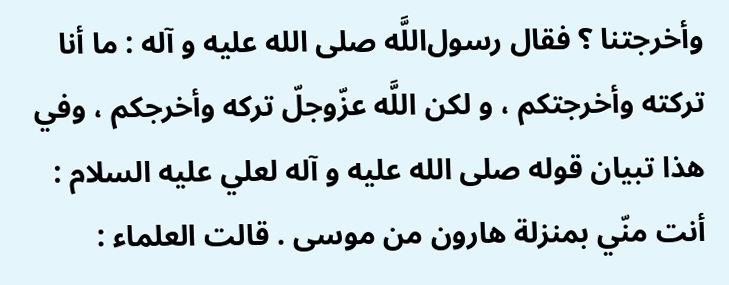وأخرجتنا ؟ فقال رسول‌اللَّه صلى الله عليه و آله : ما أنا تركته وأخرجتكم ، و لكن اللَّه عزّوجلّ تركه وأخرجكم ، وفي هذا تبيان قوله صلى الله عليه و آله لعلي عليه السلام : أنت منّي بمنزلة هارون من موسى . قالت العلماء :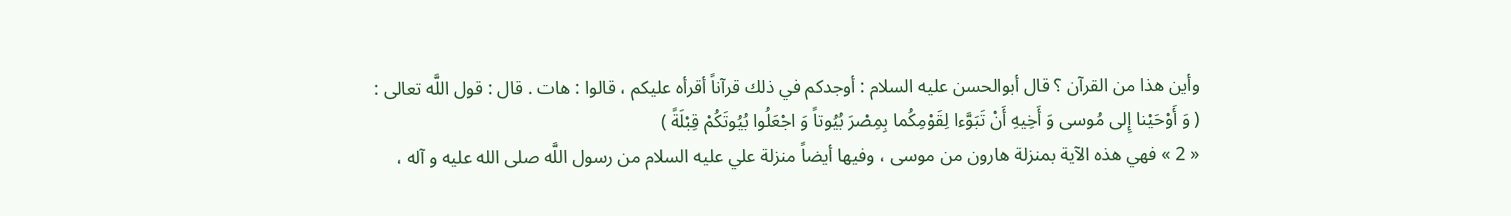وأين هذا من القرآن ؟ قال أبوالحسن عليه السلام : أوجدكم في ذلك قرآناً أقرأه عليكم ، قالوا : هات . قال : قول اللَّه تعالى :
( وَ أَوْحَيْنا إِلى مُوسى وَ أَخِيهِ أَنْ تَبَوَّءا لِقَوْمِكُما بِمِصْرَ بُيُوتاً وَ اجْعَلُوا بُيُوتَكُمْ قِبْلَةً )
« 2 » فهي هذه الآية بمنزلة هارون من موسى ، وفيها أيضاً منزلة علي عليه السلام من رسول اللَّه صلى الله عليه و آله ،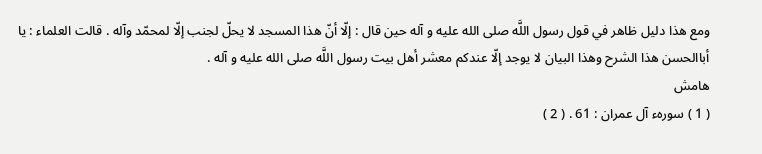ومع هذا دليل ظاهر في قول رسول اللَّه صلى الله عليه و آله حين قال : إلّا أنّ هذا المسجد لا يحلّ لجنب إلّا لمحمّد وآله . قالت العلماء : يا أباالحسن هذا الشرح وهذا البيان لا يوجد إلّا عندكم معشر أهل بيت رسول اللَّه صلى الله عليه و آله .
هامش
( 1 ) سورهء آل عمران : 61 . ( 2 )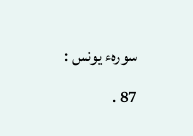سورهء يونس : 87 .